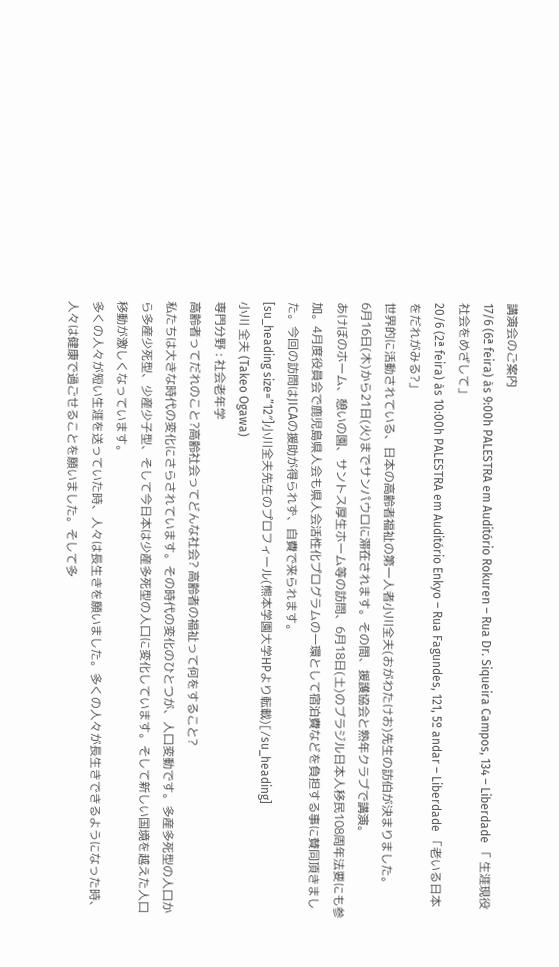講演会のご案内
17/6 (6ª feira) às 9:00h PALESTRA em Auditório Rokuren – Rua Dr. Siqueira Campos, 134 – Liberdade 「 生涯現役社会をめざして」
20/6 (2ª feira) às 10:00h PALESTRA em Auditório Enkyo – Rua Fagundes, 121, 5º andar – Liberdade 「老いる日本をだれがみる?」
世界的に活動されている、日本の高齢者福祉の第一人者小川全夫(おがわたけお)先生の訪伯が決まりました。
6月16日(木)から21日(火)までサンパウロに滞在されます。その間、援護協会と熟年クラブで講演。
あけぼのホーム、憩いの園、サントス厚生ホーム等の訪問、6月18日(土)のブラジル日本人移民108周年法要にも参加。4月度役員会で鹿児島県人会も県人会活性化プログラムの一環として宿泊費などを負担する事に賛同頂きました。今回の訪問はJICAの援助が得られず、自費で来られます。
[su_heading size=”12″]小川全夫先生のプロフィール(熊本学園大学HPより転載)[/su_heading]
小川 全夫 (Takeo Ogawa)
専門分野 : 社会老年学
高齢者ってだれのこと?高齢社会ってどんな社会? 高齢者の福祉って何をすること?
私たちは大きな時代の変化にさらされています。その時代の変化のひとつが、人口変動です。多産多死型の人口から多産少死型、少産少子型、そして今日本は少産多死型の人口に変化しています。そして新しい国境を越えた人口移動が激しくなっています。
多くの人々が短い生涯を送っていた時、人々は長生きを願いました。多くの人々が長生きできるようになった時、人々は健康で過ごせることを願いました。そして多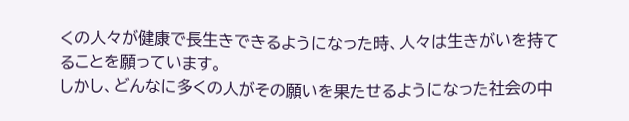くの人々が健康で長生きできるようになった時、人々は生きがいを持てることを願っています。
しかし、どんなに多くの人がその願いを果たせるようになった社会の中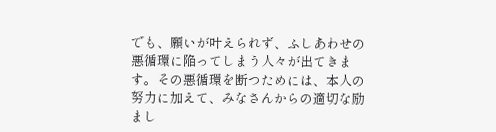でも、願いが叶えられず、ふしあわせの悪循環に陥ってしまう人々が出てきます。その悪循環を断つためには、本人の努力に加えて、みなさんからの適切な励まし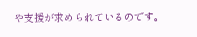や支援が求められているのです。